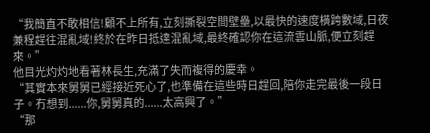“我簡直不敢相信!顧不上所有,立刻撕裂空間壁壘,以最快的速度橫跨數域,日夜兼程趕往混亂域!終於在昨日抵達混亂域,最終確認你在這流雲山脈,便立刻趕來。”
他目光灼灼地看著林長生,充滿了失而複得的慶幸。
“其實本來舅舅已經接近死心了,也準備在這些時日趕回,陪你走完最後一段日子。冇想到......你,舅舅真的......太高興了。”
“那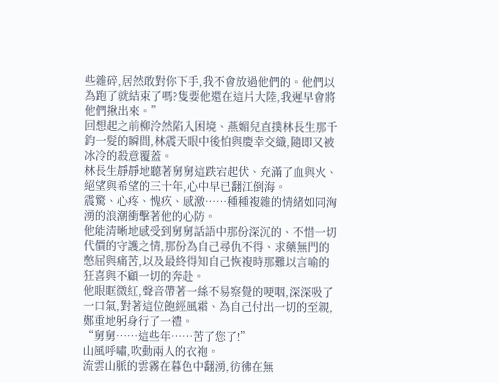些雜碎,居然敢對你下手,我不會放過他們的。他們以為跑了就結束了嗎?隻要他還在這片大陸,我遲早會將他們揪出來。”
回想起之前柳泠然陷入困境、燕媚兒直撲林長生那千鈞一髮的瞬間,林震天眼中後怕與慶幸交織,隨即又被冰冷的殺意覆蓋。
林長生靜靜地聽著舅舅這跌宕起伏、充滿了血與火、絕望與希望的三十年,心中早已翻江倒海。
震驚、心疼、愧疚、感激……種種複雜的情緒如同洶湧的浪潮衝擊著他的心防。
他能清晰地感受到舅舅話語中那份深沉的、不惜一切代價的守護之情,那份為自己尋仇不得、求藥無門的憋屈與痛苦,以及最終得知自己恢複時那難以言喻的狂喜與不顧一切的奔赴。
他眼眶微紅,聲音帶著一絲不易察覺的哽咽,深深吸了一口氣,對著這位飽經風霜、為自己付出一切的至親,鄭重地躬身行了一禮。
“舅舅……這些年……苦了您了!”
山風呼嘯,吹動兩人的衣袍。
流雲山脈的雲霧在暮色中翻湧,彷彿在無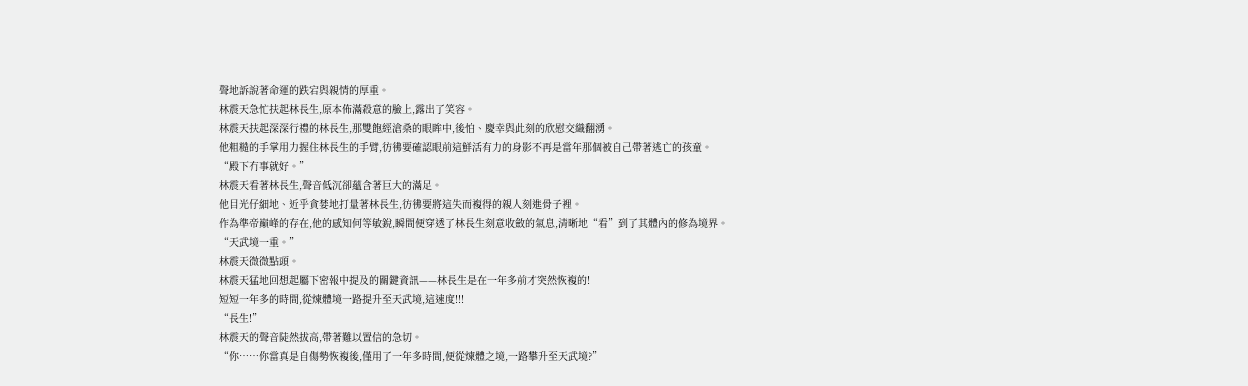聲地訴說著命運的跌宕與親情的厚重。
林震天急忙扶起林長生,原本佈滿殺意的臉上,露出了笑容。
林震天扶起深深行禮的林長生,那雙飽經滄桑的眼眸中,後怕、慶幸與此刻的欣慰交織翻湧。
他粗糙的手掌用力握住林長生的手臂,彷彿要確認眼前這鮮活有力的身影不再是當年那個被自己帶著逃亡的孩童。
“殿下冇事就好。”
林震天看著林長生,聲音低沉卻蘊含著巨大的滿足。
他目光仔細地、近乎貪婪地打量著林長生,彷彿要將這失而複得的親人刻進骨子裡。
作為準帝巔峰的存在,他的感知何等敏銳,瞬間便穿透了林長生刻意收斂的氣息,清晰地“看”到了其體內的修為境界。
“天武境一重。”
林震天微微點頭。
林震天猛地回想起屬下密報中提及的關鍵資訊——林長生是在一年多前才突然恢複的!
短短一年多的時間,從煉體境一路提升至天武境,這速度!!!
“長生!”
林震天的聲音陡然拔高,帶著難以置信的急切。
“你……你當真是自傷勢恢複後,僅用了一年多時間,便從煉體之境,一路攀升至天武境?”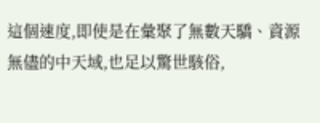這個速度,即使是在彙聚了無數天驕、資源無儘的中天域,也足以驚世駭俗,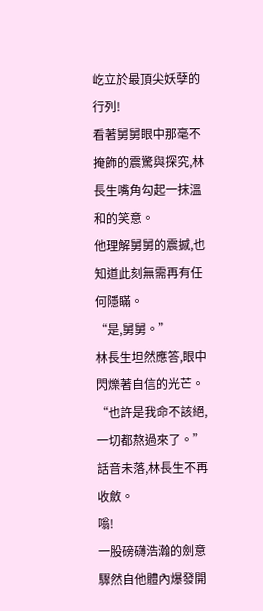屹立於最頂尖妖孽的行列!
看著舅舅眼中那毫不掩飾的震驚與探究,林長生嘴角勾起一抹溫和的笑意。
他理解舅舅的震撼,也知道此刻無需再有任何隱瞞。
“是,舅舅。”
林長生坦然應答,眼中閃爍著自信的光芒。
“也許是我命不該絕,一切都熬過來了。”
話音未落,林長生不再收斂。
嗡!
一股磅礴浩瀚的劍意驟然自他體內爆發開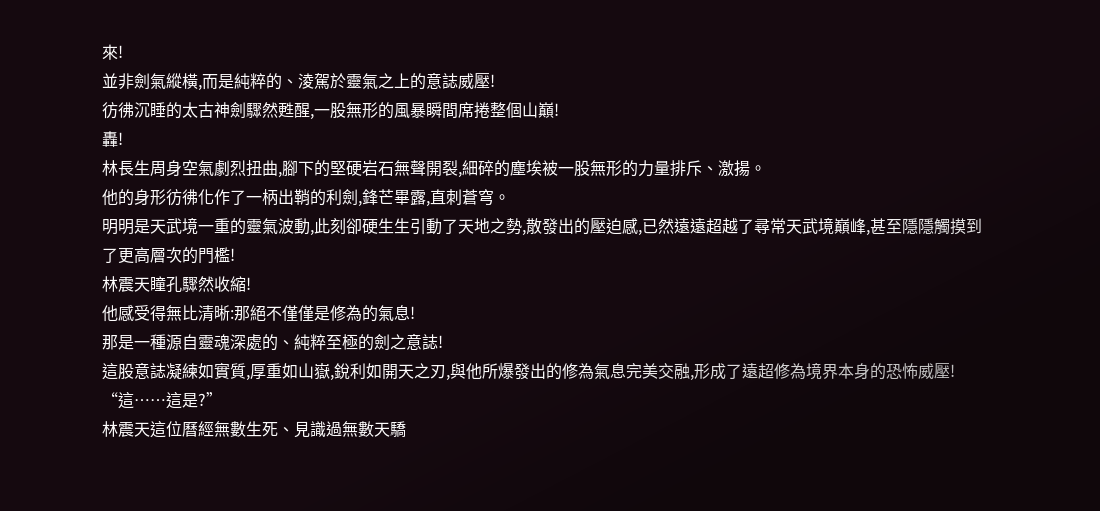來!
並非劍氣縱橫,而是純粹的、淩駕於靈氣之上的意誌威壓!
彷彿沉睡的太古神劍驟然甦醒,一股無形的風暴瞬間席捲整個山巔!
轟!
林長生周身空氣劇烈扭曲,腳下的堅硬岩石無聲開裂,細碎的塵埃被一股無形的力量排斥、激揚。
他的身形彷彿化作了一柄出鞘的利劍,鋒芒畢露,直刺蒼穹。
明明是天武境一重的靈氣波動,此刻卻硬生生引動了天地之勢,散發出的壓迫感,已然遠遠超越了尋常天武境巔峰,甚至隱隱觸摸到了更高層次的門檻!
林震天瞳孔驟然收縮!
他感受得無比清晰:那絕不僅僅是修為的氣息!
那是一種源自靈魂深處的、純粹至極的劍之意誌!
這股意誌凝練如實質,厚重如山嶽,銳利如開天之刃,與他所爆發出的修為氣息完美交融,形成了遠超修為境界本身的恐怖威壓!
“這……這是?”
林震天這位曆經無數生死、見識過無數天驕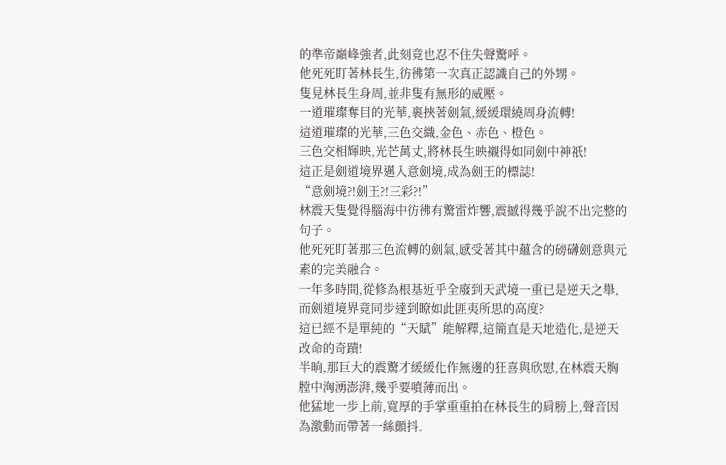的準帝巔峰強者,此刻竟也忍不住失聲驚呼。
他死死盯著林長生,彷彿第一次真正認識自己的外甥。
隻見林長生身周,並非隻有無形的威壓。
一道璀璨奪目的光華,裹挾著劍氣,緩緩環繞周身流轉!
這道璀璨的光華,三色交織,金色、赤色、橙色。
三色交相輝映,光芒萬丈,將林長生映襯得如同劍中神祇!
這正是劍道境界邁入意劍境,成為劍王的標誌!
“意劍境?!劍王?!三彩?!”
林震天隻覺得腦海中彷彿有驚雷炸響,震撼得幾乎說不出完整的句子。
他死死盯著那三色流轉的劍氣,感受著其中蘊含的磅礴劍意與元素的完美融合。
一年多時間,從修為根基近乎全廢到天武境一重已是逆天之舉,而劍道境界竟同步達到瞭如此匪夷所思的高度?
這已經不是單純的“天賦”能解釋,這簡直是天地造化,是逆天改命的奇蹟!
半晌,那巨大的震驚才緩緩化作無邊的狂喜與欣慰,在林震天胸膛中洶湧澎湃,幾乎要噴薄而出。
他猛地一步上前,寬厚的手掌重重拍在林長生的肩膀上,聲音因為激動而帶著一絲顫抖.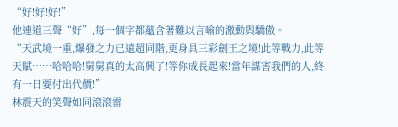“好!好!好!”
他連道三聲“好”,每一個字都蘊含著難以言喻的激動與驕傲。
“天武境一重,爆發之力已遠超同階,更身具三彩劍王之境!此等戰力,此等天賦……哈哈哈!舅舅真的太高興了!等你成長起來!當年謀害我們的人,終有一日要付出代價!”
林震天的笑聲如同滾滾雷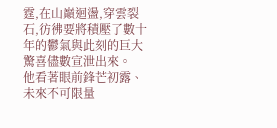霆,在山巔迴盪,穿雲裂石,彷彿要將積壓了數十年的鬱氣與此刻的巨大驚喜儘數宣泄出來。
他看著眼前鋒芒初露、未來不可限量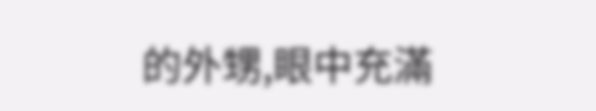的外甥,眼中充滿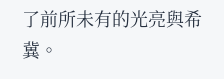了前所未有的光亮與希冀。